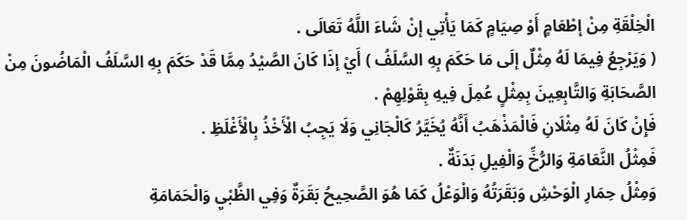الْخِلْقَةِ مِنْ إطْعَامٍ أَوْ صِيَامٍ كَمَا يَأْتِي إنْ شَاءَ اللَّهُ تَعَالَى .
( وَيَرْجِعُ فِيمَا لَهُ مِثْلٌ إلَى مَا حَكَمَ بِهِ السَّلَفُ ) أَيْ إذَا كَانَ الصَّيْدُ مِمَّا قَدْ حَكَمَ بِهِ السَّلَفُ الْمَاضُونَ مِنْ الصَّحَابَةِ وَالتَّابِعِينَ بِمِثْلٍ عُمِلَ فِيهِ بِقَوْلِهِمْ .
فَإِنْ كَانَ لَهُ مِثْلَانِ فَالْمَذْهَبُ أَنَّهُ يُخَيَّرُ كَالْجَانِي وَلَا يَجِبُ الْأَخْذُ بِالْأَغْلَظِ .
فَمِثْلُ النَّعَامَةِ وَالرُّخِّ وَالْفِيلِ بَدَنَةٌ .
وَمِثْلُ حِمَارِ الْوَحْشِ وَبَقَرَتُهُ وَالْوَعْلُ كَمَا هُوَ الصَّحِيحُ بَقَرَةٌ وَفِي الظَّبْيِ وَالْحَمَامَةِ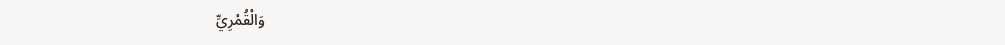وَالْقُمْرِيِّ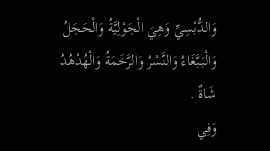وَالدُّبْسِيِّ وَهِيَ الْجَوْلِيَّةُ وَالْحَجَلُ وَالْبَبَّغَاءُ وَالنَّسْرُ وَالرَّخَمَةُ وَالْهُدْهُدُ شَاةٌ .
وَفِي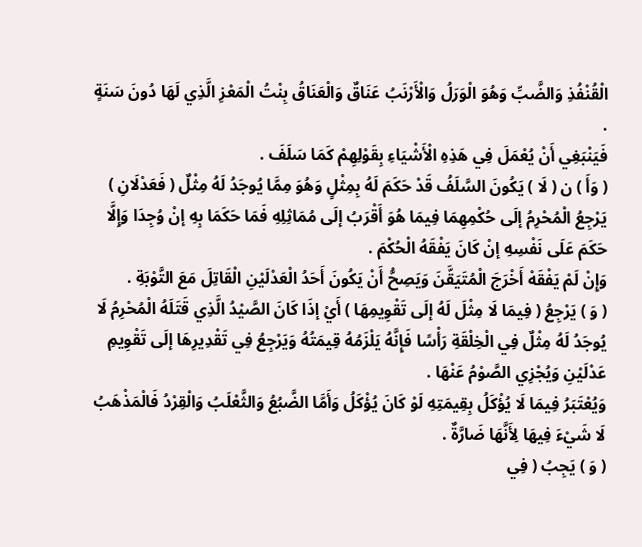الْقُنْفُذِ وَالضَّبِّ وَهُوَ الْوَرَلُ وَالْأَرْنَبُ عَنَاقٌ وَالْعَنَاقُ بِنْتُ الْمَعْزِ الَّذِي لَهَا دُونَ سَنَةٍ .
فَيَنْبَغِي أَنْ يُعْمَلَ فِي هَذِهِ الْأَشْيَاءِ بِقَوْلِهِمْ كَمَا سَلَفَ .
( وَأَ ) ن ( لَا ) يَكُونَ السَّلَفُ قَدْ حَكَمَ لَهُ بِمِثْلٍ وَهُوَ مِمَّا يُوجَدُ لَهُ مِثْلٌ ( فَعَدْلَانِ ) يَرْجِعُ الْمُحْرِمُ إلَى حُكْمِهِمَا فِيمَا هُوَ أَقْرَبُ إلَى مُمَاثِلِهِ فَمَا حَكَمَا بِهِ إنْ وُجِدَا وَإِلَّا حَكَمَ عَلَى نَفْسِهِ إنْ كَانَ يَفْقَهُ الْحُكْمَ .
وَإِنْ لَمْ يَفْقَهْ أَخْرَجَ الْمُتَيَقَّنَ وَيَصِحُّ أَنْ يَكُونَ أَحَدُ الْعَدْلَيْنِ الْقَاتِلَ مَعَ التَّوْبَةِ .
( وَ ) يَرْجِعُ ( فِيمَا لَا مِثْلَ لَهُ إلَى تَقْوِيمِهَا ) أَيْ إذَا كَانَ الصَّيْدُ الَّذِي قَتَلَهُ الْمُحْرِمُ لَا يُوجَدُ لَهُ مِثْلٌ فِي الْخِلْقَةِ رَأْسًا فَإِنَّهُ يَلْزَمُهُ قِيمَتُهُ وَيَرْجِعُ فِي تَقْدِيرِهَا إلَى تَقْوِيمِ عَدْلَيْنِ وَيُجْزِي الصَّوْمُ عَنْهَا .
وَيُعْتَبَرُ فِيمَا لَا يُؤْكَلُ بِقِيمَتِهِ لَوْ كَانَ يُؤْكَلُ وَأَمَّا الضَّبُعُ وَالثَّعْلَبُ وَالْقِرْدُ فَالْمَذْهَبُ لَا شَيْءَ فِيهَا لِأَنَّهَا ضَارَّةٌ .
( وَ ) يَجِبُ ( فِي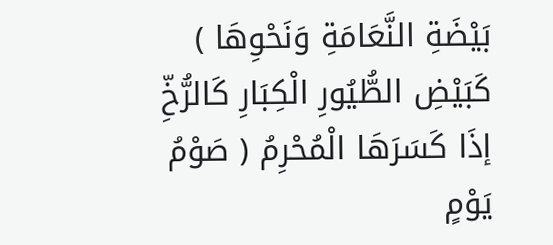بَيْضَةِ النَّعَامَةِ وَنَحْوِهَا ) كَبَيْضِ الطُّيُورِ الْكِبَارِ كَالرُّخِّ إذَا كَسَرَهَا الْمُحْرِمُ ( صَوْمُ يَوْمٍ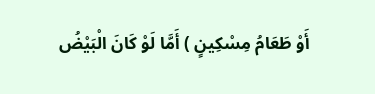أَوْ طَعَامُ مِسْكِينٍ ) أَمَّا لَوْ كَانَ الْبَيْضُ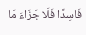فَاسِدًا فَلَا جَزَاءَ مَا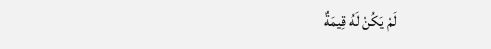لَمْ يَكُنْ لَهُ قِيمَةٌ